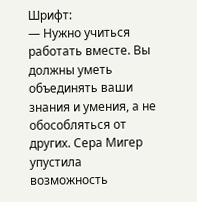Шрифт:
— Нужно учиться работать вместе. Вы должны уметь объединять ваши знания и умения, а не обособляться от других. Сера Мигер упустила возможность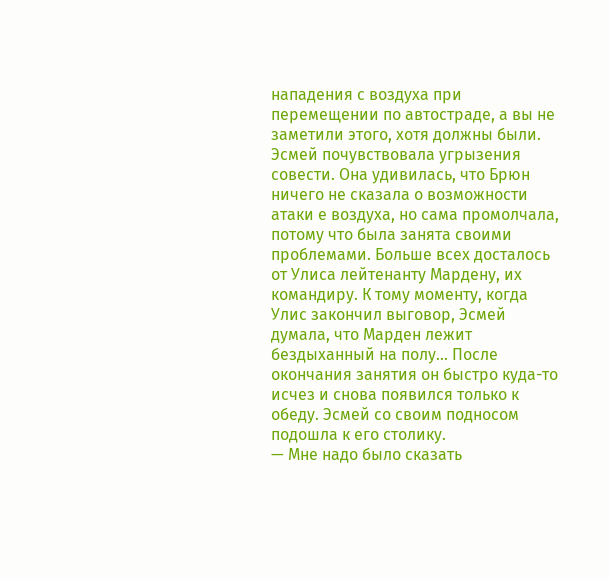нападения с воздуха при перемещении по автостраде, а вы не заметили этого, хотя должны были.
Эсмей почувствовала угрызения совести. Она удивилась, что Брюн ничего не сказала о возможности атаки е воздуха, но сама промолчала, потому что была занята своими проблемами. Больше всех досталось от Улиса лейтенанту Мардену, их командиру. К тому моменту, когда Улис закончил выговор, Эсмей думала, что Марден лежит бездыханный на полу… После окончания занятия он быстро куда-то исчез и снова появился только к обеду. Эсмей со своим подносом подошла к его столику.
— Мне надо было сказать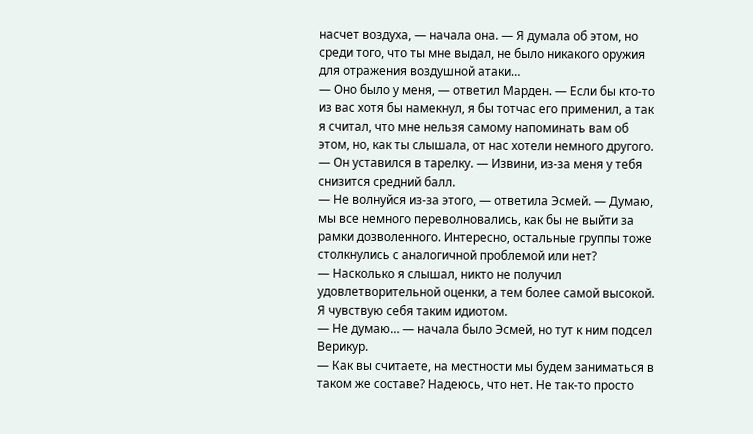насчет воздуха, — начала она. — Я думала об этом, но среди того, что ты мне выдал, не было никакого оружия для отражения воздушной атаки…
— Оно было у меня, — ответил Марден. — Если бы кто-то из вас хотя бы намекнул, я бы тотчас его применил, а так я считал, что мне нельзя самому напоминать вам об этом, но, как ты слышала, от нас хотели немного другого. — Он уставился в тарелку. — Извини, из-за меня у тебя снизится средний балл.
— Не волнуйся из-за этого, — ответила Эсмей. — Думаю, мы все немного переволновались, как бы не выйти за рамки дозволенного. Интересно, остальные группы тоже столкнулись с аналогичной проблемой или нет?
— Насколько я слышал, никто не получил удовлетворительной оценки, а тем более самой высокой. Я чувствую себя таким идиотом.
— Не думаю… — начала было Эсмей, но тут к ним подсел Верикур.
— Как вы считаете, на местности мы будем заниматься в таком же составе? Надеюсь, что нет. Не так-то просто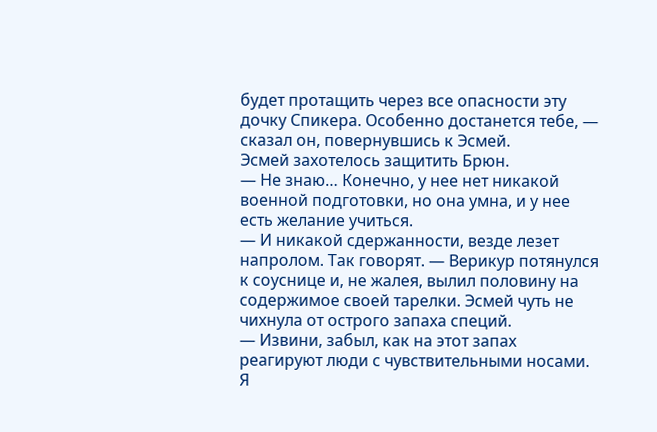будет протащить через все опасности эту дочку Спикера. Особенно достанется тебе, — сказал он, повернувшись к Эсмей.
Эсмей захотелось защитить Брюн.
— Не знаю… Конечно, у нее нет никакой военной подготовки, но она умна, и у нее есть желание учиться.
— И никакой сдержанности, везде лезет напролом. Так говорят. — Верикур потянулся к соуснице и, не жалея, вылил половину на содержимое своей тарелки. Эсмей чуть не чихнула от острого запаха специй.
— Извини, забыл, как на этот запах реагируют люди с чувствительными носами. Я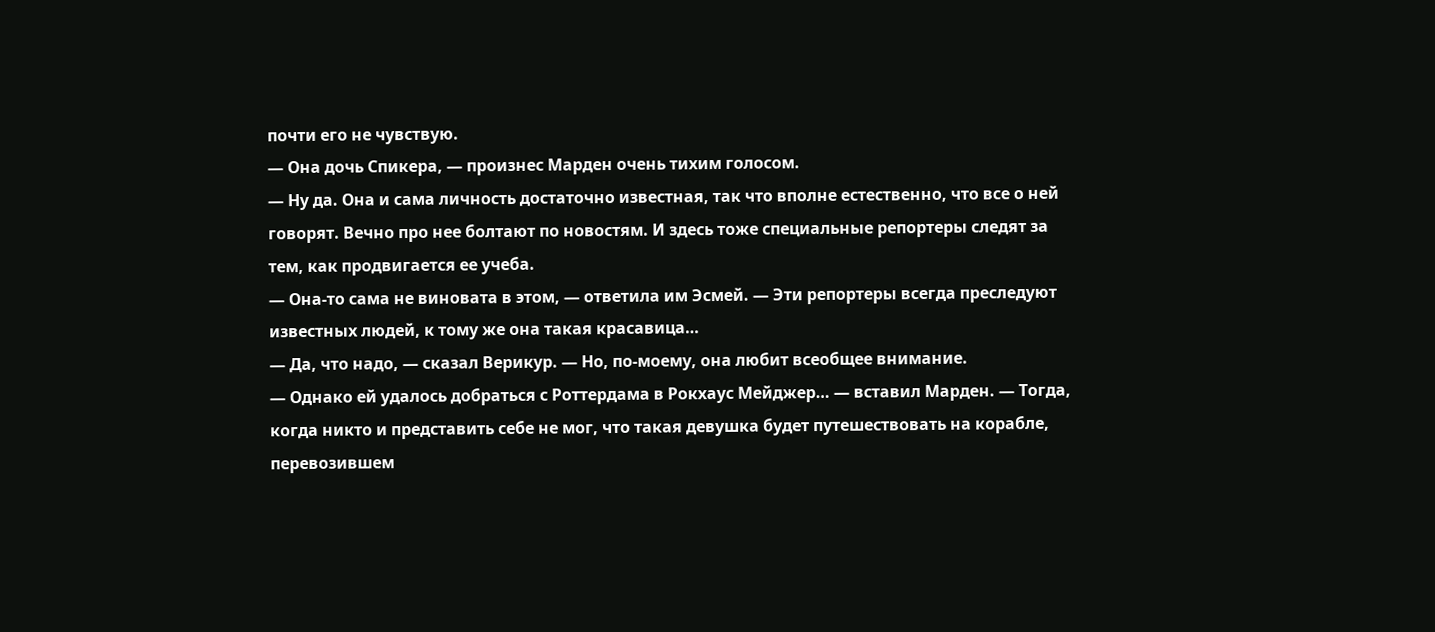почти его не чувствую.
— Она дочь Спикера, — произнес Марден очень тихим голосом.
— Ну да. Она и сама личность достаточно известная, так что вполне естественно, что все о ней говорят. Вечно про нее болтают по новостям. И здесь тоже специальные репортеры следят за тем, как продвигается ее учеба.
— Она-то сама не виновата в этом, — ответила им Эсмей. — Эти репортеры всегда преследуют известных людей, к тому же она такая красавица…
— Да, что надо, — сказал Верикур. — Но, по-моему, она любит всеобщее внимание.
— Однако ей удалось добраться с Роттердама в Рокхаус Мейджер… — вставил Марден. — Тогда, когда никто и представить себе не мог, что такая девушка будет путешествовать на корабле, перевозившем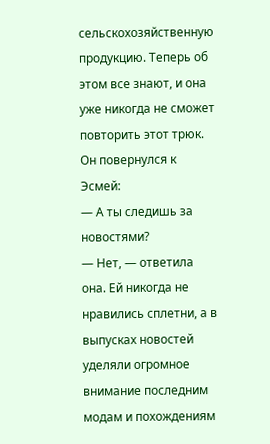сельскохозяйственную продукцию. Теперь об этом все знают, и она уже никогда не сможет повторить этот трюк.
Он повернулся к Эсмей:
— А ты следишь за новостями?
— Нет, — ответила она. Ей никогда не нравились сплетни, а в выпусках новостей уделяли огромное внимание последним модам и похождениям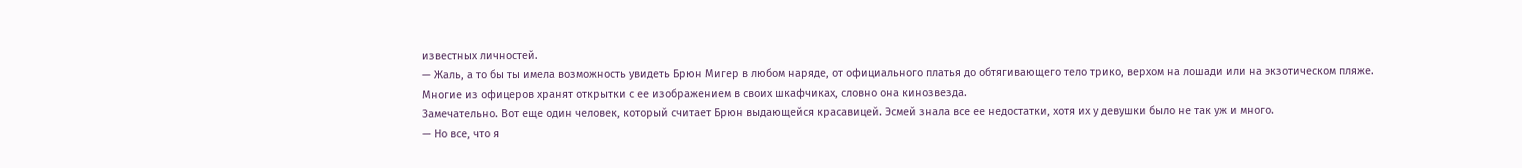известных личностей.
— Жаль, а то бы ты имела возможность увидеть Брюн Мигер в любом наряде, от официального платья до обтягивающего тело трико, верхом на лошади или на экзотическом пляже. Многие из офицеров хранят открытки с ее изображением в своих шкафчиках, словно она кинозвезда.
Замечательно. Вот еще один человек, который считает Брюн выдающейся красавицей. Эсмей знала все ее недостатки, хотя их у девушки было не так уж и много.
— Но все, что я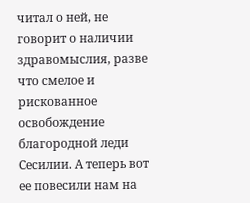читал о ней, не говорит о наличии здравомыслия, разве что смелое и рискованное освобождение благородной леди Сесилии. А теперь вот ее повесили нам на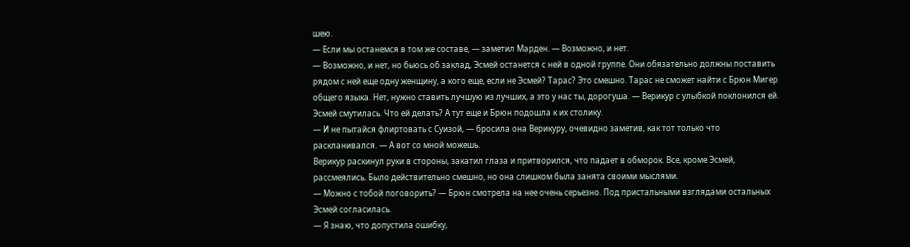шею.
— Если мы останемся в том же составе, — заметил Марден. — Возможно, и нет.
— Возможно, и нет, но бьюсь об заклад, Эсмей останется с ней в одной группе. Они обязательно должны поставить рядом с ней еще одну женщину, а кого еще, если не Эсмей? Тарас? Это смешно. Тарас не сможет найти с Брюн Мигер общего языка. Нет, нужно ставить лучшую из лучших, а это у нас ты, дорогуша. — Верикур с улыбкой поклонился ей. Эсмей смутилась. Что ей делать? А тут еще и Брюн подошла к их столику.
— И не пытайся флиртовать с Суизой, — бросила она Верикуру, очевидно заметив, как тот только что раскланивался. — А вот со мной можешь.
Верикур раскинул руки в стороны, закатил глаза и притворился, что падает в обморок. Все, кроме Эсмей, рассмеялись. Было действительно смешно, но она слишком была занята своими мыслями.
— Можно с тобой поговорить? — Брюн смотрела на нее очень серьезно. Под пристальными взглядами остальных Эсмей согласилась.
— Я знаю, что допустила ошибку,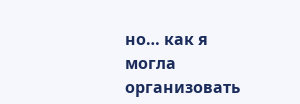но… как я могла организовать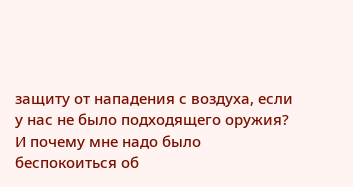защиту от нападения с воздуха, если у нас не было подходящего оружия? И почему мне надо было беспокоиться об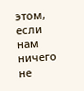этом, если нам ничего не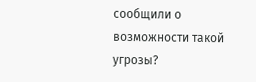сообщили о возможности такой угрозы?